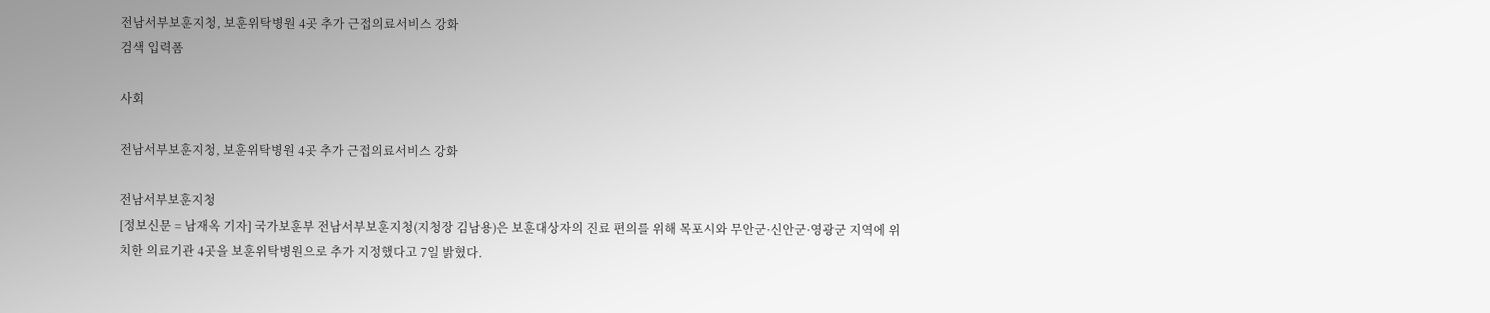전남서부보훈지청, 보훈위탁병원 4곳 추가 근접의료서비스 강화
검색 입력폼

사회

전남서부보훈지청, 보훈위탁병원 4곳 추가 근접의료서비스 강화

전남서부보훈지청
[정보신문 = 남재옥 기자] 국가보훈부 전남서부보훈지청(지청장 김남용)은 보훈대상자의 진료 편의를 위해 목포시와 무안군·신안군·영광군 지역에 위치한 의료기관 4곳을 보훈위탁병원으로 추가 지정했다고 7일 밝혔다.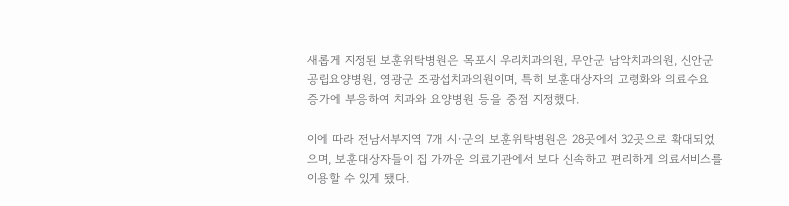새롭게 지정된 보훈위탁병원은 목포시 우리치과의원, 무안군 남악치과의원, 신안군 공립요양병원, 영광군 조광섭치과의원이며, 특히 보훈대상자의 고령화와 의료수요 증가에 부응하여 치과와 요양병원 등을 중점 지정했다.

이에 따라 전남서부지역 7개 시·군의 보훈위탁병원은 28곳에서 32곳으로 확대되었으며, 보훈대상자들이 집 가까운 의료기관에서 보다 신속하고 편리하게 의료서비스를 이용할 수 있게 됐다.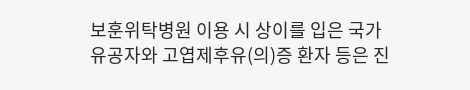보훈위탁병원 이용 시 상이를 입은 국가유공자와 고엽제후유(의)증 환자 등은 진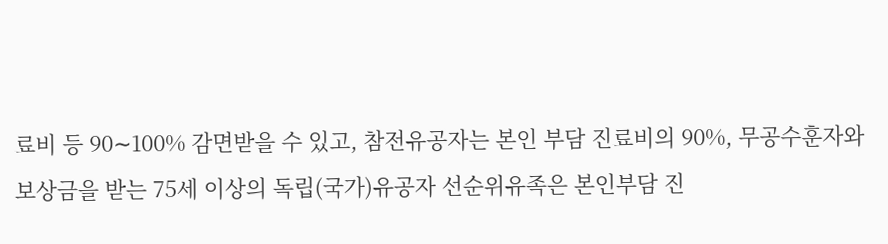료비 등 90∼100% 감면받을 수 있고, 참전유공자는 본인 부담 진료비의 90%, 무공수훈자와 보상금을 받는 75세 이상의 독립(국가)유공자 선순위유족은 본인부담 진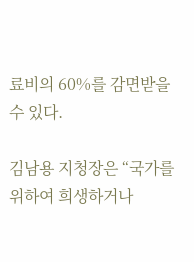료비의 60%를 감면받을 수 있다.

김남용 지청장은 “국가를 위하여 희생하거나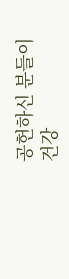공헌하신 분들이 건강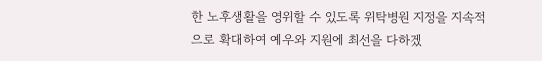한 노후생활을 영위할 수 있도록 위탁병원 지정을 지속적으로 확대하여 예우와 지원에 최선을 다하겠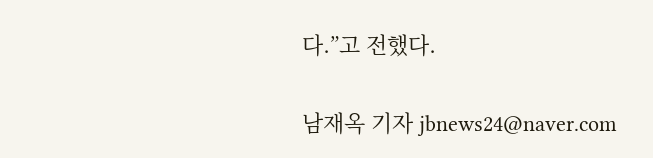다.”고 전했다.

남재옥 기자 jbnews24@naver.com